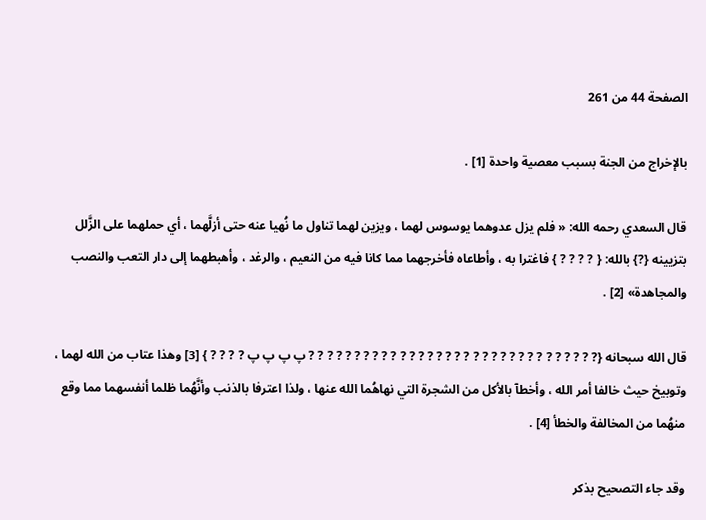الصفحة 44 من 261

بالإخراج من الجنة بسبب معصية واحدة [1] .

قال السعدي رحمه الله: « فلم يزل عدوهما يوسوس لهما ، ويزين لهما تناول ما نُهيا عنه حتى أزلَّهما ، أي حملهما على الزَّلل بتزيينه {?} بالله: { ? ? ? ? } فاغترا به ، وأطاعاه فأخرجهما مما كانا فيه من النعيم ، والرغد ، وأهبطهما إلى دار التعب والنصب والمجاهدة» [2] .

قال الله سبحانه {? ? ? ? ? ? ? ? ? ? ? ? ? ? ? ? ? ? ? ? ? ? ? ? ? ? ? ? ? ? ? ? پ پ پ پ ? ? ? ? } [3] وهذا عتاب من الله لهما ، وتوبيخ حيث خالفا أمر الله ، وأخطآ بالأكل من الشجرة التي نهاهُما الله عنها ، ولذا اعترفا بالذنب وأنَّهُما ظلما أنفسهما مما وقع منهُما من المخالفة والخطأ [4] .

وقد جاء التصحيح بذكر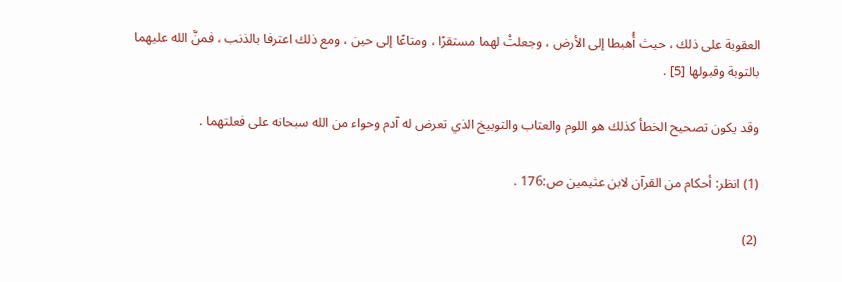العقوبة على ذلك ، حيث أُهبطا إلى الأرض ، وجعلتْ لهما مستقرًا ، ومتاعًا إلى حين ، ومع ذلك اعترفا بالذنب ، فمنَّ الله عليهما بالتوبة وقبولها [5] .

وقد يكون تصحيح الخطأ كذلك هو اللوم والعتاب والتوبيخ الذي تعرض له آدم وحواء من الله سبحانه على فعلتهما .

(1) انظر: أحكام من القرآن لابن عثيمين ص:176 .

(2)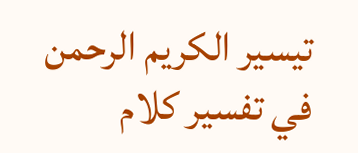تيسير الكريم الرحمن في تفسير كلام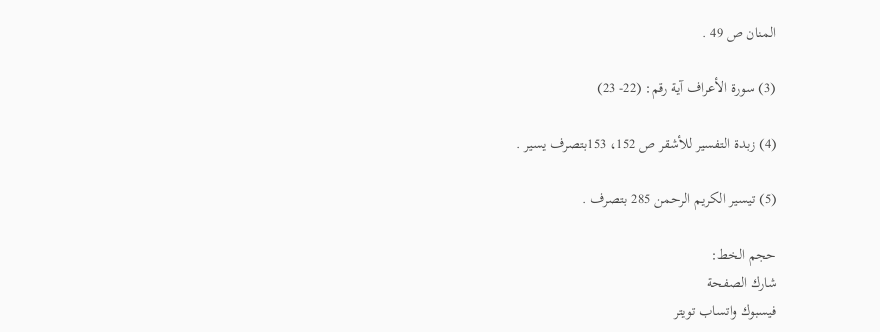المنان ص 49 .

(3) سورة الأعراف آية رقم: (22- 23)

(4) زبدة التفسير للأشقر ص 152، 153بتصرف يسير .

(5) تيسير الكريم الرحمن 285 بتصرف .

حجم الخط:
شارك الصفحة
فيسبوك واتساب تويتر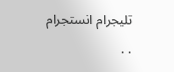تليجرام انستجرام
. .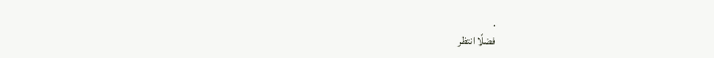.
فضلًا انتظر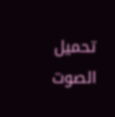تحميل الصوت